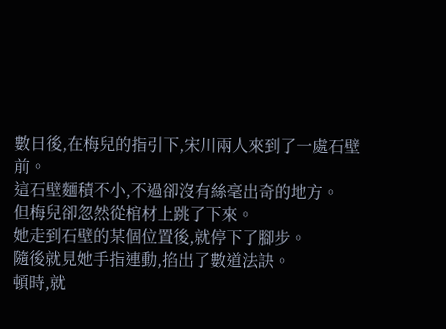數日後,在梅兒的指引下,宋川兩人來到了一處石壁前。
這石壁麵積不小,不過卻沒有絲毫出奇的地方。
但梅兒卻忽然從棺材上跳了下來。
她走到石壁的某個位置後,就停下了腳步。
隨後就見她手指連動,掐出了數道法訣。
頓時,就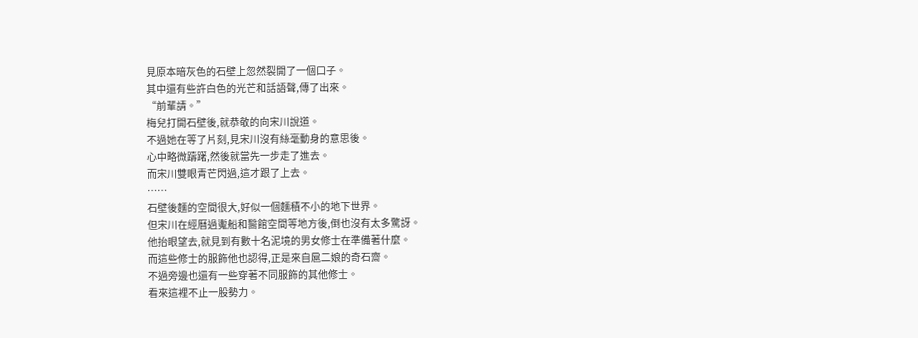見原本暗灰色的石壁上忽然裂開了一個口子。
其中還有些許白色的光芒和話語聲,傳了出來。
“前輩請。”
梅兒打開石壁後,就恭敬的向宋川說道。
不過她在等了片刻,見宋川沒有絲毫動身的意思後。
心中略微躊躇,然後就當先一步走了進去。
而宋川雙眼青芒閃過,這才跟了上去。
……
石壁後麵的空間很大,好似一個麵積不小的地下世界。
但宋川在經曆過魙船和醫館空間等地方後,倒也沒有太多驚訝。
他抬眼望去,就見到有數十名泥境的男女修士在準備著什麼。
而這些修士的服飾他也認得,正是來自扈二娘的奇石齋。
不過旁邊也還有一些穿著不同服飾的其他修士。
看來這裡不止一股勢力。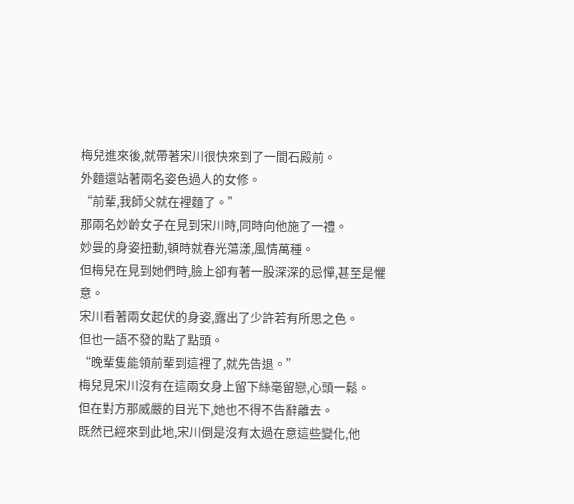梅兒進來後,就帶著宋川很快來到了一間石殿前。
外麵還站著兩名姿色過人的女修。
“前輩,我師父就在裡麵了。”
那兩名妙齡女子在見到宋川時,同時向他施了一禮。
妙曼的身姿扭動,頓時就春光蕩漾,風情萬種。
但梅兒在見到她們時,臉上卻有著一股深深的忌憚,甚至是懼意。
宋川看著兩女起伏的身姿,露出了少許若有所思之色。
但也一語不發的點了點頭。
“晚輩隻能領前輩到這裡了,就先告退。”
梅兒見宋川沒有在這兩女身上留下絲毫留戀,心頭一鬆。
但在對方那威嚴的目光下,她也不得不告辭離去。
既然已經來到此地,宋川倒是沒有太過在意這些變化,他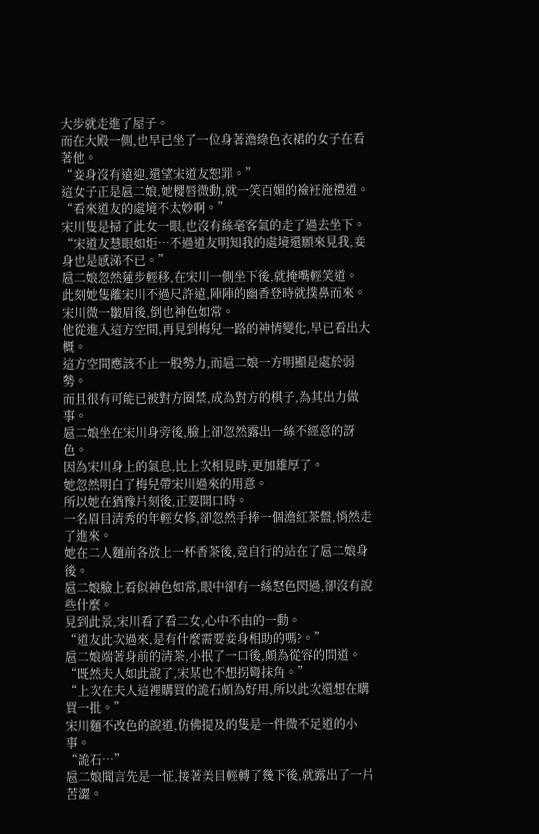大步就走進了屋子。
而在大殿一側,也早已坐了一位身著澹綠色衣裙的女子在看著他。
“妾身沒有遠迎,還望宋道友恕罪。”
這女子正是扈二娘,她櫻唇微動,就一笑百媚的襝衽施禮道。
“看來道友的處境不太妙啊。”
宋川隻是掃了此女一眼,也沒有絲毫客氣的走了過去坐下。
“宋道友慧眼如炬…不過道友明知我的處境還願來見我,妾身也是感涕不已。”
扈二娘忽然蓮步輕移,在宋川一側坐下後,就掩嘴輕笑道。
此刻她隻離宋川不過尺許遠,陣陣的幽香登時就撲鼻而來。
宋川微一皺眉後,倒也神色如常。
他從進入這方空間,再見到梅兒一路的神情變化,早已看出大概。
這方空間應該不止一股勢力,而扈二娘一方明顯是處於弱勢。
而且很有可能已被對方圈禁,成為對方的棋子,為其出力做事。
扈二娘坐在宋川身旁後,臉上卻忽然露出一絲不經意的訝色。
因為宋川身上的氣息,比上次相見時,更加雄厚了。
她忽然明白了梅兒帶宋川過來的用意。
所以她在猶豫片刻後,正要開口時。
一名眉目清秀的年輕女修,卻忽然手捧一個澹紅茶盤,悄然走了進來。
她在二人麵前各放上一杯香茶後,竟自行的站在了扈二娘身後。
扈二娘臉上看似神色如常,眼中卻有一絲怒色閃過,卻沒有說些什麼。
見到此景,宋川看了看二女,心中不由的一動。
“道友此次過來,是有什麼需要妾身相助的嗎?。”
扈二娘端著身前的清茶,小抿了一口後,頗為從容的問道。
“既然夫人如此說了,宋某也不想拐彎抹角。”
“上次在夫人這裡購買的詭石頗為好用,所以此次還想在購買一批。”
宋川麵不改色的說道,仿佛提及的隻是一件微不足道的小事。
“詭石…”
扈二娘聞言先是一怔,接著美目輕轉了幾下後,就露出了一片苦澀。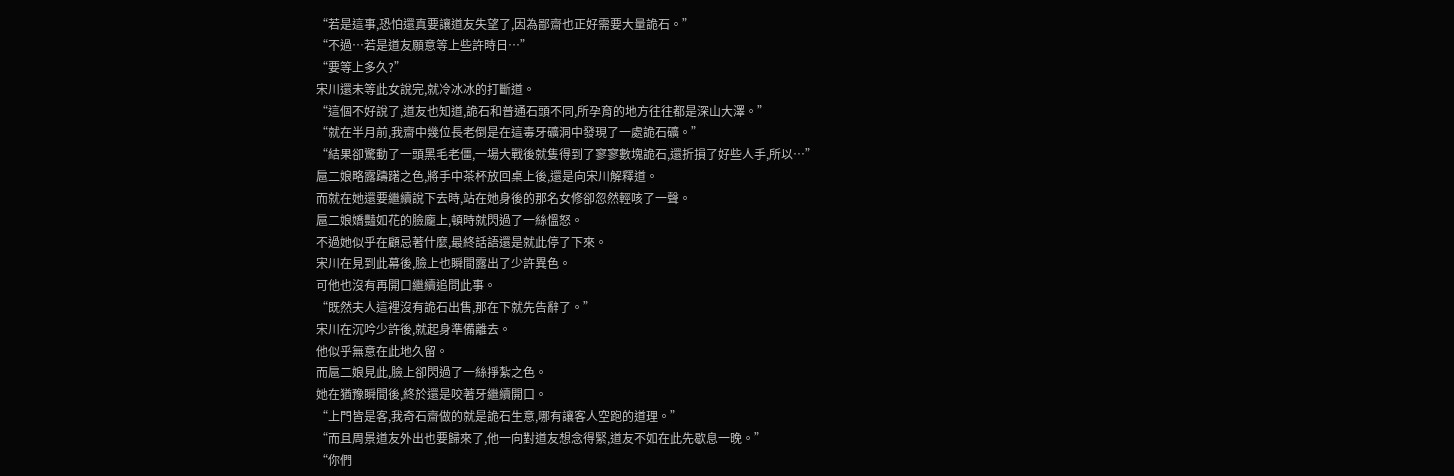“若是這事,恐怕還真要讓道友失望了,因為鄙齋也正好需要大量詭石。”
“不過…若是道友願意等上些許時日…”
“要等上多久?”
宋川還未等此女說完,就冷冰冰的打斷道。
“這個不好說了,道友也知道,詭石和普通石頭不同,所孕育的地方往往都是深山大澤。”
“就在半月前,我齋中幾位長老倒是在這毒牙礦洞中發現了一處詭石礦。”
“結果卻驚動了一頭黑毛老僵,一場大戰後就隻得到了寥寥數塊詭石,還折損了好些人手,所以…”
扈二娘略露躊躇之色,將手中茶杯放回桌上後,還是向宋川解釋道。
而就在她還要繼續說下去時,站在她身後的那名女修卻忽然輕咳了一聲。
扈二娘嬌豔如花的臉龐上,頓時就閃過了一絲慍怒。
不過她似乎在顧忌著什麼,最終話語還是就此停了下來。
宋川在見到此幕後,臉上也瞬間露出了少許異色。
可他也沒有再開口繼續追問此事。
“既然夫人這裡沒有詭石出售,那在下就先告辭了。”
宋川在沉吟少許後,就起身準備離去。
他似乎無意在此地久留。
而扈二娘見此,臉上卻閃過了一絲掙紮之色。
她在猶豫瞬間後,終於還是咬著牙繼續開口。
“上門皆是客,我奇石齋做的就是詭石生意,哪有讓客人空跑的道理。”
“而且周景道友外出也要歸來了,他一向對道友想念得緊,道友不如在此先歇息一晚。”
“你們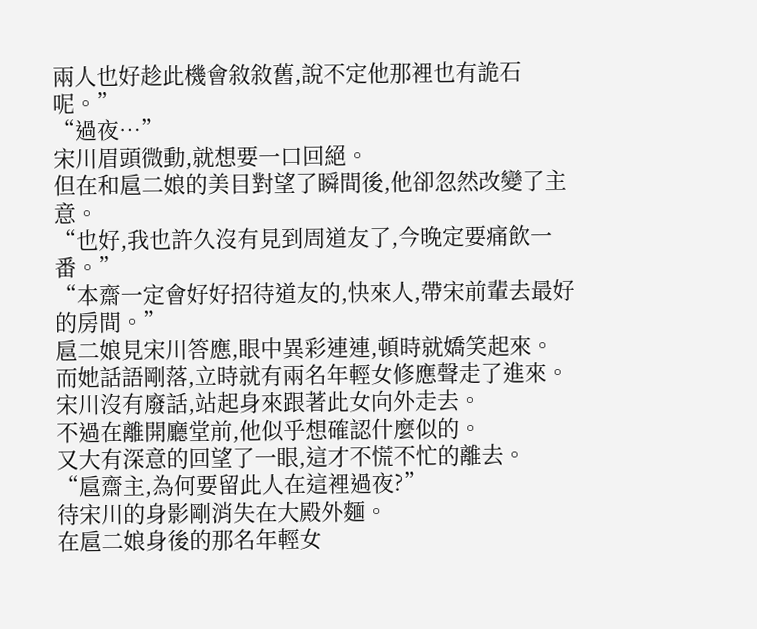兩人也好趁此機會敘敘舊,說不定他那裡也有詭石呢。”
“過夜…”
宋川眉頭微動,就想要一口回絕。
但在和扈二娘的美目對望了瞬間後,他卻忽然改變了主意。
“也好,我也許久沒有見到周道友了,今晚定要痛飲一番。”
“本齋一定會好好招待道友的,快來人,帶宋前輩去最好的房間。”
扈二娘見宋川答應,眼中異彩連連,頓時就嬌笑起來。
而她話語剛落,立時就有兩名年輕女修應聲走了進來。
宋川沒有廢話,站起身來跟著此女向外走去。
不過在離開廳堂前,他似乎想確認什麼似的。
又大有深意的回望了一眼,這才不慌不忙的離去。
“扈齋主,為何要留此人在這裡過夜?”
待宋川的身影剛消失在大殿外麵。
在扈二娘身後的那名年輕女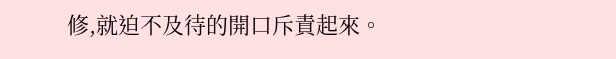修,就迫不及待的開口斥責起來。